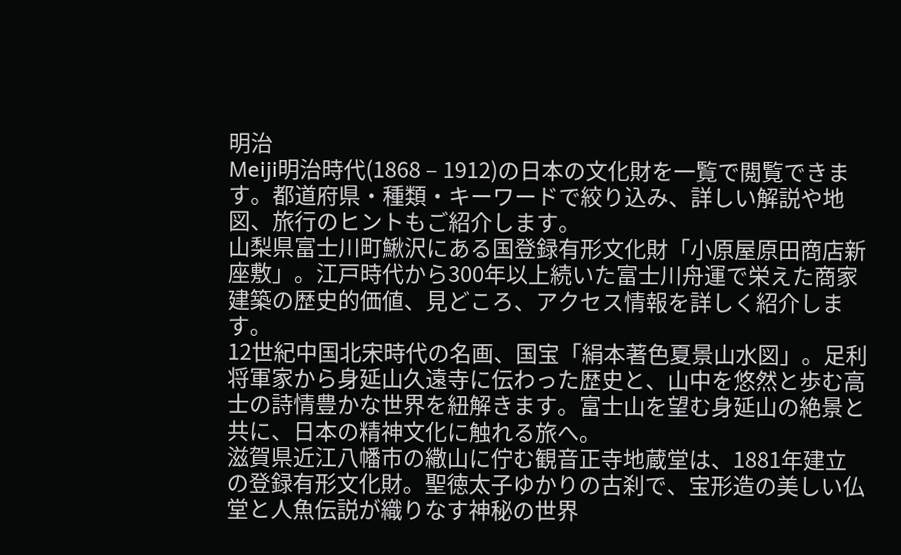明治
Meiji明治時代(1868 – 1912)の日本の文化財を一覧で閲覧できます。都道府県・種類・キーワードで絞り込み、詳しい解説や地図、旅行のヒントもご紹介します。
山梨県富士川町鰍沢にある国登録有形文化財「小原屋原田商店新座敷」。江戸時代から300年以上続いた富士川舟運で栄えた商家建築の歴史的価値、見どころ、アクセス情報を詳しく紹介します。
12世紀中国北宋時代の名画、国宝「絹本著色夏景山水図」。足利将軍家から身延山久遠寺に伝わった歴史と、山中を悠然と歩む高士の詩情豊かな世界を紐解きます。富士山を望む身延山の絶景と共に、日本の精神文化に触れる旅へ。
滋賀県近江八幡市の繖山に佇む観音正寺地蔵堂は、1881年建立の登録有形文化財。聖徳太子ゆかりの古刹で、宝形造の美しい仏堂と人魚伝説が織りなす神秘の世界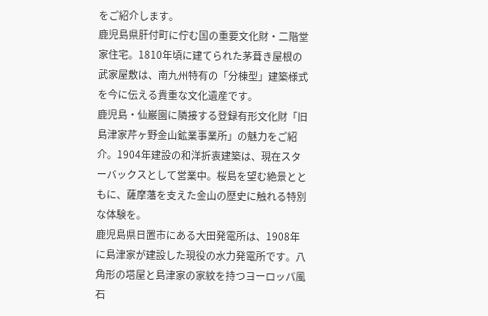をご紹介します。
鹿児島県肝付町に佇む国の重要文化財・二階堂家住宅。1810年頃に建てられた茅葺き屋根の武家屋敷は、南九州特有の「分棟型」建築様式を今に伝える貴重な文化遺産です。
鹿児島・仙巌園に隣接する登録有形文化財「旧島津家芹ヶ野金山鉱業事業所」の魅力をご紹介。1904年建設の和洋折衷建築は、現在スターバックスとして営業中。桜島を望む絶景とともに、薩摩藩を支えた金山の歴史に触れる特別な体験を。
鹿児島県日置市にある大田発電所は、1908年に島津家が建設した現役の水力発電所です。八角形の塔屋と島津家の家紋を持つヨーロッパ風石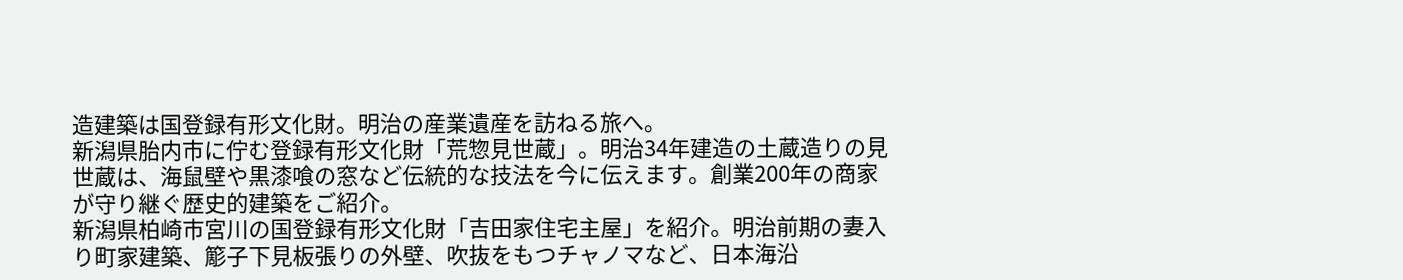造建築は国登録有形文化財。明治の産業遺産を訪ねる旅へ。
新潟県胎内市に佇む登録有形文化財「荒惣見世蔵」。明治34年建造の土蔵造りの見世蔵は、海鼠壁や黒漆喰の窓など伝統的な技法を今に伝えます。創業200年の商家が守り継ぐ歴史的建築をご紹介。
新潟県柏崎市宮川の国登録有形文化財「吉田家住宅主屋」を紹介。明治前期の妻入り町家建築、簓子下見板張りの外壁、吹抜をもつチャノマなど、日本海沿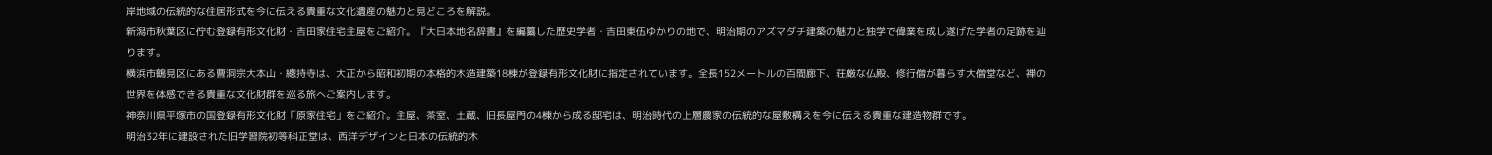岸地域の伝統的な住居形式を今に伝える貴重な文化遺産の魅力と見どころを解説。
新潟市秋葉区に佇む登録有形文化財・吉田家住宅主屋をご紹介。『大日本地名辞書』を編纂した歴史学者・吉田東伍ゆかりの地で、明治期のアズマダチ建築の魅力と独学で偉業を成し遂げた学者の足跡を辿ります。
横浜市鶴見区にある曹洞宗大本山・總持寺は、大正から昭和初期の本格的木造建築18棟が登録有形文化財に指定されています。全長152メートルの百間廊下、荘厳な仏殿、修行僧が暮らす大僧堂など、禅の世界を体感できる貴重な文化財群を巡る旅へご案内します。
神奈川県平塚市の国登録有形文化財「原家住宅」をご紹介。主屋、茶室、土蔵、旧長屋門の4棟から成る邸宅は、明治時代の上層農家の伝統的な屋敷構えを今に伝える貴重な建造物群です。
明治32年に建設された旧学習院初等科正堂は、西洋デザインと日本の伝統的木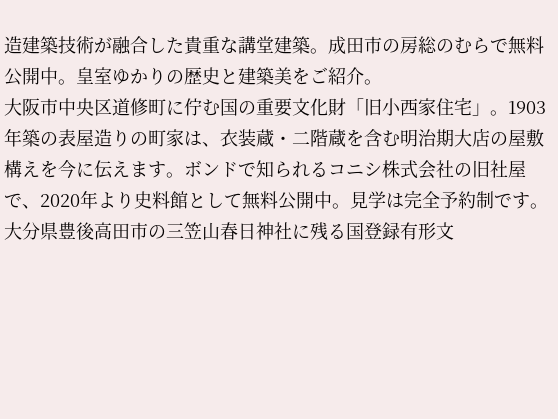造建築技術が融合した貴重な講堂建築。成田市の房総のむらで無料公開中。皇室ゆかりの歴史と建築美をご紹介。
大阪市中央区道修町に佇む国の重要文化財「旧小西家住宅」。1903年築の表屋造りの町家は、衣装蔵・二階蔵を含む明治期大店の屋敷構えを今に伝えます。ボンドで知られるコニシ株式会社の旧社屋で、2020年より史料館として無料公開中。見学は完全予約制です。
大分県豊後高田市の三笠山春日神社に残る国登録有形文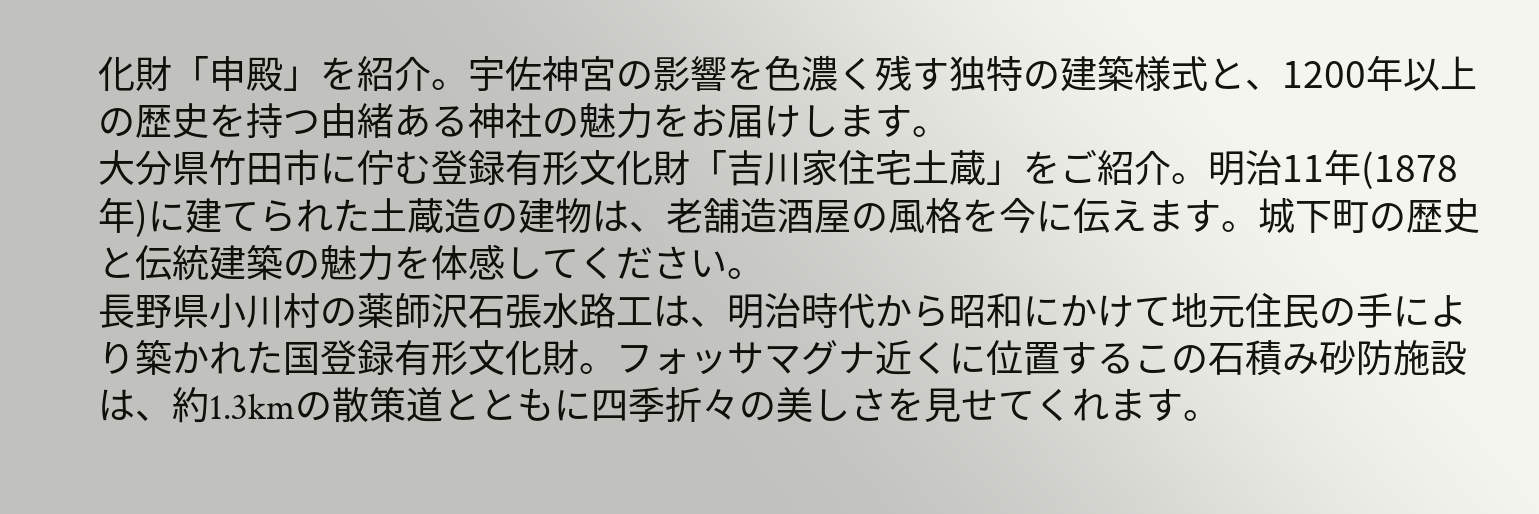化財「申殿」を紹介。宇佐神宮の影響を色濃く残す独特の建築様式と、1200年以上の歴史を持つ由緒ある神社の魅力をお届けします。
大分県竹田市に佇む登録有形文化財「吉川家住宅土蔵」をご紹介。明治11年(1878年)に建てられた土蔵造の建物は、老舗造酒屋の風格を今に伝えます。城下町の歴史と伝統建築の魅力を体感してください。
長野県小川村の薬師沢石張水路工は、明治時代から昭和にかけて地元住民の手により築かれた国登録有形文化財。フォッサマグナ近くに位置するこの石積み砂防施設は、約1.3kmの散策道とともに四季折々の美しさを見せてくれます。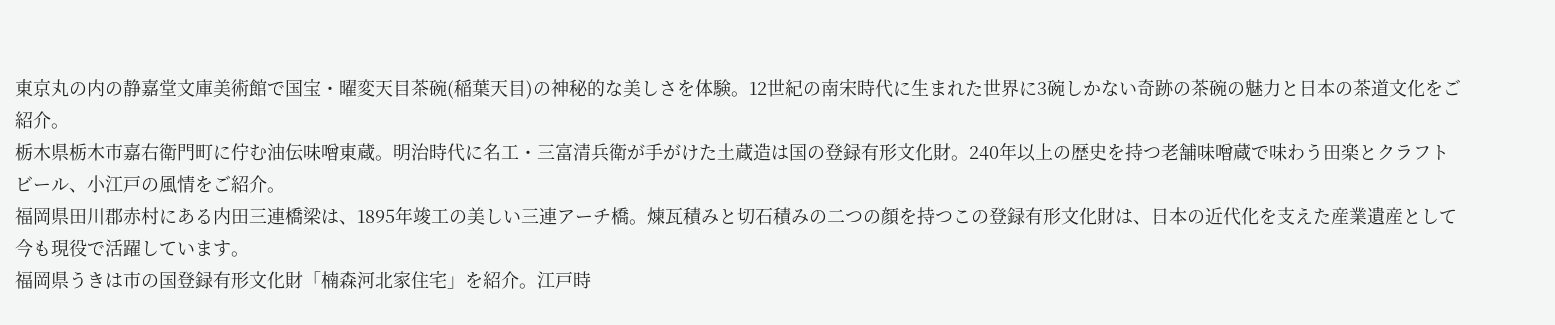東京丸の内の静嘉堂文庫美術館で国宝・曜変天目茶碗(稲葉天目)の神秘的な美しさを体験。12世紀の南宋時代に生まれた世界に3碗しかない奇跡の茶碗の魅力と日本の茶道文化をご紹介。
栃木県栃木市嘉右衛門町に佇む油伝味噌東蔵。明治時代に名工・三富清兵衛が手がけた土蔵造は国の登録有形文化財。240年以上の歴史を持つ老舗味噌蔵で味わう田楽とクラフトビール、小江戸の風情をご紹介。
福岡県田川郡赤村にある内田三連橋梁は、1895年竣工の美しい三連アーチ橋。煉瓦積みと切石積みの二つの顔を持つこの登録有形文化財は、日本の近代化を支えた産業遺産として今も現役で活躍しています。
福岡県うきは市の国登録有形文化財「楠森河北家住宅」を紹介。江戸時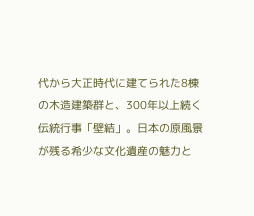代から大正時代に建てられた8棟の木造建築群と、300年以上続く伝統行事「壁結」。日本の原風景が残る希少な文化遺産の魅力と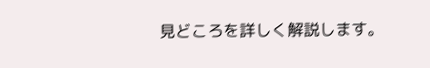見どころを詳しく解説します。